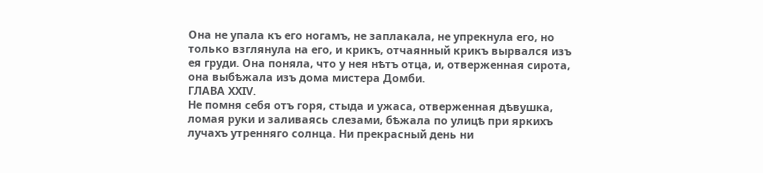Она не упала къ его ногамъ, не заплакала, не упрекнула его, но только взглянула на его, и крикъ, отчаянный крикъ вырвался изъ ея груди. Она поняла, что у нея нѣтъ отца, и, отверженная сирота, она выбѣжала изъ дома мистера Домби.
ГЛАВА XXIV.
Не помня себя отъ горя, стыда и ужаса, отверженная дѣвушка, ломая руки и заливаясь слезами, бѣжала по улицѣ при яркихъ лучахъ утренняго солнца. Ни прекрасный день ни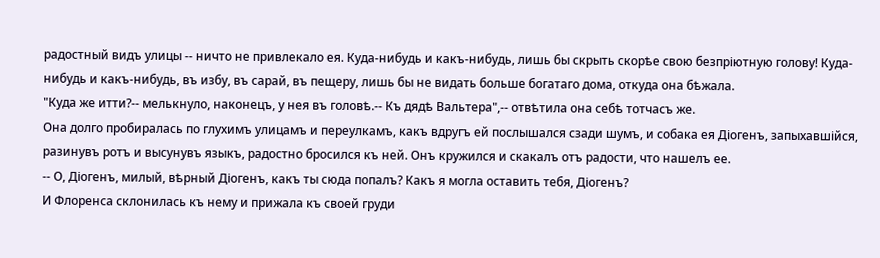радостный видъ улицы -- ничто не привлекало ея. Куда-нибудь и какъ-нибудь, лишь бы скрыть скорѣе свою безпріютную голову! Куда-нибудь и какъ-нибудь, въ избу, въ сарай, въ пещеру, лишь бы не видать больше богатаго дома, откуда она бѣжала.
"Куда же итти?-- мелькнуло, наконецъ, у нея въ головѣ.-- Къ дядѣ Вальтера",-- отвѣтила она себѣ тотчасъ же.
Она долго пробиралась по глухимъ улицамъ и переулкамъ, какъ вдругъ ей послышался сзади шумъ, и собака ея Діогенъ, запыхавшійся, разинувъ ротъ и высунувъ языкъ, радостно бросился къ ней. Онъ кружился и скакалъ отъ радости, что нашелъ ее.
-- О, Діогенъ, милый, вѣрный Діогенъ, какъ ты сюда попалъ? Какъ я могла оставить тебя, Діогенъ?
И Флоренса склонилась къ нему и прижала къ своей груди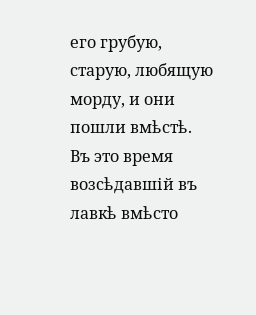его грубую, старую, любящую морду, и они пошли вмѣстѣ.
Въ это время возсѣдавшій въ лавкѣ вмѣсто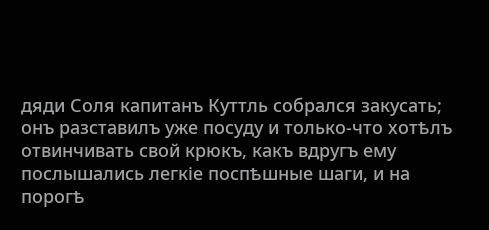дяди Соля капитанъ Куттль собрался закусать; онъ разставилъ уже посуду и только-что хотѣлъ отвинчивать свой крюкъ, какъ вдругъ ему послышались легкіе поспѣшные шаги, и на порогѣ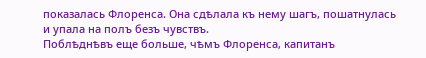показалась Флоренса. Она сдѣлала къ нему шагъ, пошатнулась и упала на полъ безъ чувствъ.
Поблѣднѣвъ еще больше, чѣмъ Флоренса, капитанъ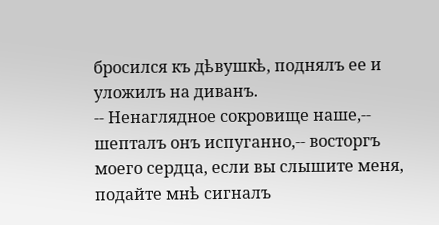бросился къ дѣвушкѣ, поднялъ ее и уложилъ на диванъ.
-- Ненаглядное сокровище наше,-- шепталъ онъ испуганно,-- восторгъ моего сердца, если вы слышите меня, подайте мнѣ сигналъ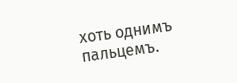хоть однимъ пальцемъ.